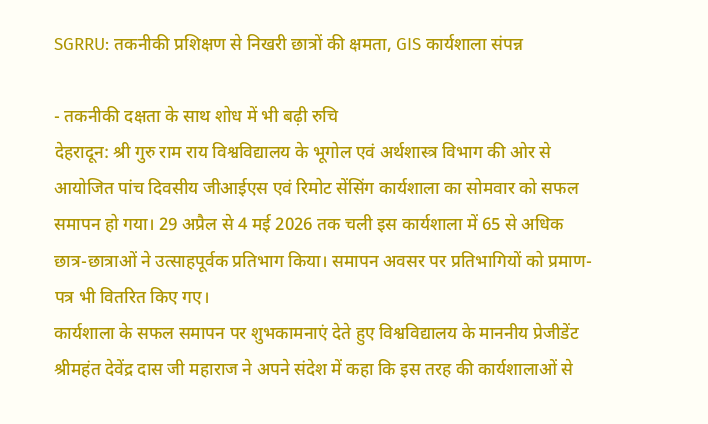SGRRU: तकनीकी प्रशिक्षण से निखरी छात्रों की क्षमता, GIS कार्यशाला संपन्न

- तकनीकी दक्षता के साथ शोध में भी बढ़ी रुचि
देहरादून: श्री गुरु राम राय विश्वविद्यालय के भूगोल एवं अर्थशास्त्र विभाग की ओर से आयोजित पांच दिवसीय जीआईएस एवं रिमोट सेंसिंग कार्यशाला का सोमवार को सफल समापन हो गया। 29 अप्रैल से 4 मई 2026 तक चली इस कार्यशाला में 65 से अधिक छात्र-छात्राओं ने उत्साहपूर्वक प्रतिभाग किया। समापन अवसर पर प्रतिभागियों को प्रमाण-पत्र भी वितरित किए गए।
कार्यशाला के सफल समापन पर शुभकामनाएं देते हुए विश्वविद्यालय के माननीय प्रेजीडेंट श्रीमहंत देवेंद्र दास जी महाराज ने अपने संदेश में कहा कि इस तरह की कार्यशालाओं से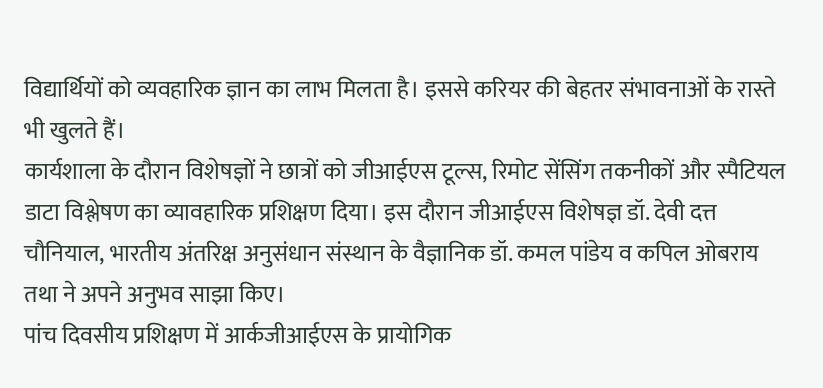विद्यार्थियों को व्यवहारिक ज्ञान का लाभ मिलता है। इससे करियर की बेहतर संभावनाओं के रास्ते भी खुलते हैं।
कार्यशाला के दौरान विशेषज्ञों ने छात्रों को जीआईएस टूल्स, रिमोट सेंसिंग तकनीकों और स्पैटियल डाटा विश्लेषण का व्यावहारिक प्रशिक्षण दिया। इस दौरान जीआईएस विशेषज्ञ डॉ. देवी दत्त चौनियाल, भारतीय अंतरिक्ष अनुसंधान संस्थान के वैज्ञानिक डॉ. कमल पांडेय व कपिल ओबराय तथा ने अपने अनुभव साझा किए।
पांच दिवसीय प्रशिक्षण में आर्कजीआईएस के प्रायोगिक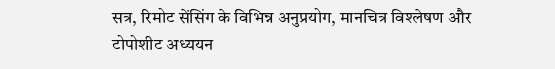सत्र, रिमोट सेंसिंग के विभिन्न अनुप्रयोग, मानचित्र विश्लेषण और टोपोशीट अध्ययन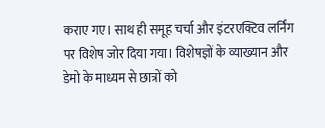कराए गए। साथ ही समूह चर्चा और इंटरएक्टिव लर्निंग पर विशेष जोर दिया गया। विशेषज्ञों के व्याख्यान और डेमो के माध्यम से छात्रों को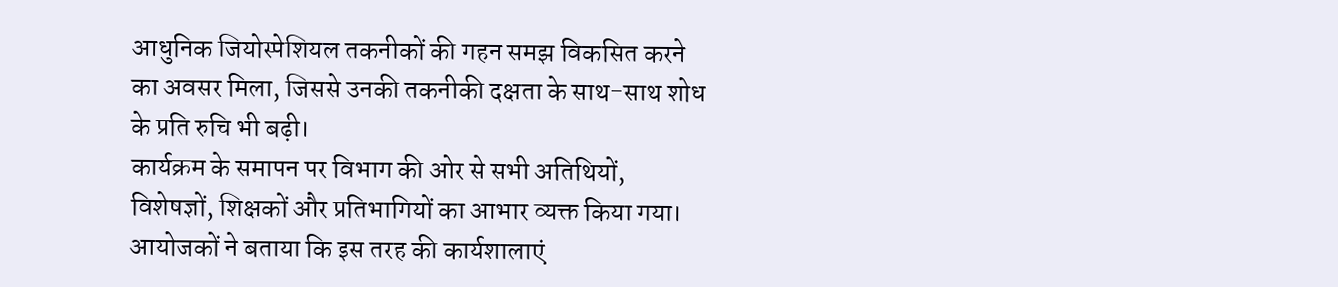आधुनिक जियोस्पेशियल तकनीकों की गहन समझ विकसित करने का अवसर मिला, जिससे उनकी तकनीकी दक्षता के साथ-साथ शोध के प्रति रुचि भी बढ़ी।
कार्यक्रम के समापन पर विभाग की ओर से सभी अतिथियों, विशेषज्ञों, शिक्षकों और प्रतिभागियों का आभार व्यक्त किया गया। आयोजकों ने बताया कि इस तरह की कार्यशालाएं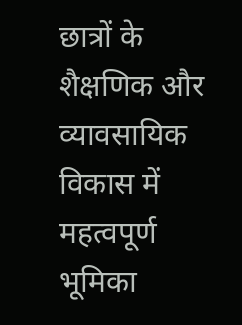छात्रों के शैक्षणिक और व्यावसायिक विकास में महत्वपूर्ण भूमिका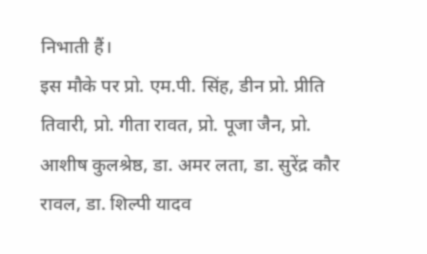निभाती हैं।
इस मौके पर प्रो. एम.पी. सिंह, डीन प्रो. प्रीति तिवारी, प्रो. गीता रावत, प्रो. पूजा जैन, प्रो. आशीष कुलश्रेष्ठ, डा. अमर लता, डा. सुरेंद्र कौर रावल, डा. शिल्पी यादव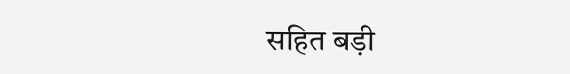सहित बड़ी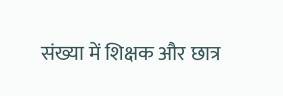संख्या में शिक्षक और छात्र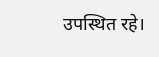उपस्थित रहे।